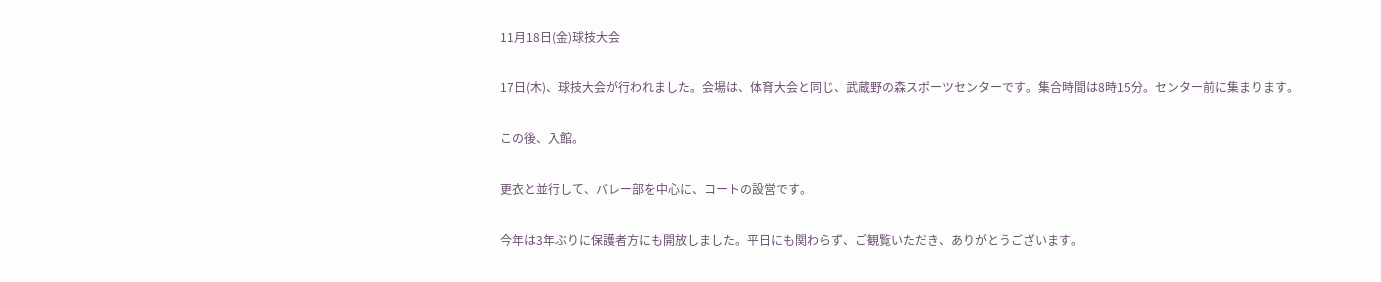11月18日(金)球技大会

17日(木)、球技大会が行われました。会場は、体育大会と同じ、武蔵野の森スポーツセンターです。集合時間は8時15分。センター前に集まります。

この後、入館。

更衣と並行して、バレー部を中心に、コートの設営です。

今年は3年ぶりに保護者方にも開放しました。平日にも関わらず、ご観覧いただき、ありがとうございます。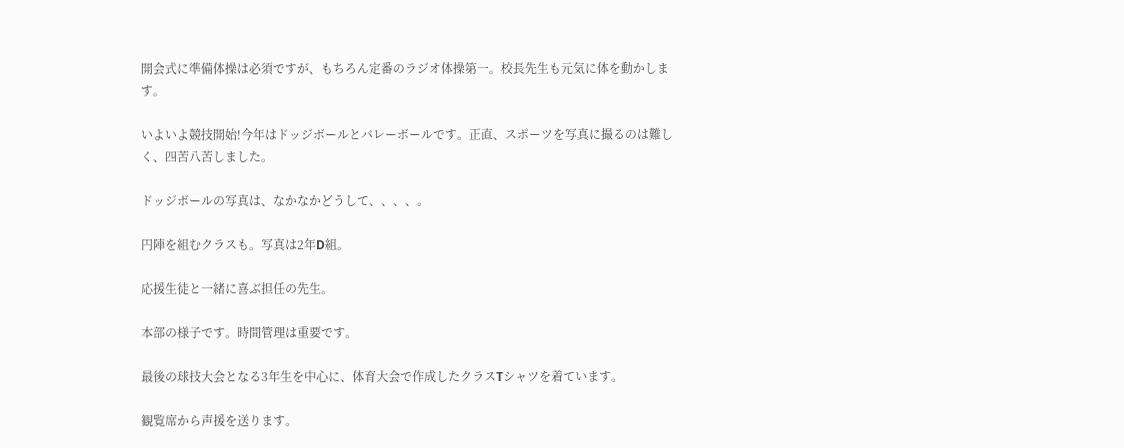開会式に準備体操は必須ですが、もちろん定番のラジオ体操第一。校長先生も元気に体を動かします。

いよいよ競技開始!今年はドッジボールとバレーボールです。正直、スポーツを写真に撮るのは難しく、四苦八苦しました。

ドッジボールの写真は、なかなかどうして、、、、。

円陣を組むクラスも。写真は2年D組。

応援生徒と一緒に喜ぶ担任の先生。

本部の様子です。時間管理は重要です。

最後の球技大会となる3年生を中心に、体育大会で作成したクラスTシャツを着ています。

観覧席から声援を送ります。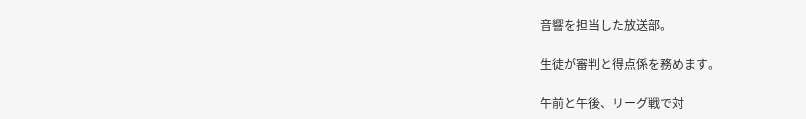音響を担当した放送部。

生徒が審判と得点係を務めます。

午前と午後、リーグ戦で対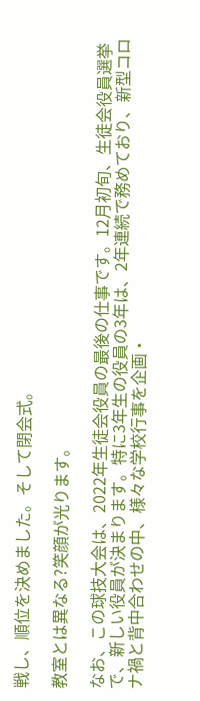戦し、順位を決めました。そして閉会式。

教室とは異なる?笑顔が光ります。

なお、この球技大会は、2022年生徒会役員の最後の仕事です。12月初旬、生徒会役員選挙で、新しい役員が決まります。特に3年生の役員の3年は、2年連続で務めており、新型コロナ禍と背中合わせの中、様々な学校行事を企画・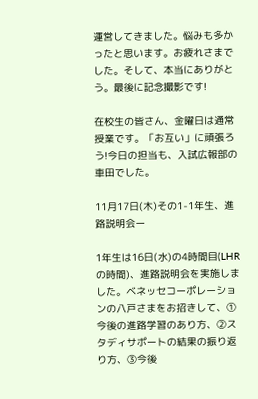運営してきました。悩みも多かったと思います。お疲れさまでした。そして、本当にありがとう。最後に記念撮影です!

在校生の皆さん、金曜日は通常授業です。「お互い」に頑張ろう!今日の担当も、入試広報部の車田でした。

11月17日(木)その1-1年生、進路説明会ー

1年生は16日(水)の4時間目(LHRの時間)、進路説明会を実施しました。ベネッセコーポレーションの八戸さまをお招きして、①今後の進路学習のあり方、②スタディサポートの結果の振り返り方、③今後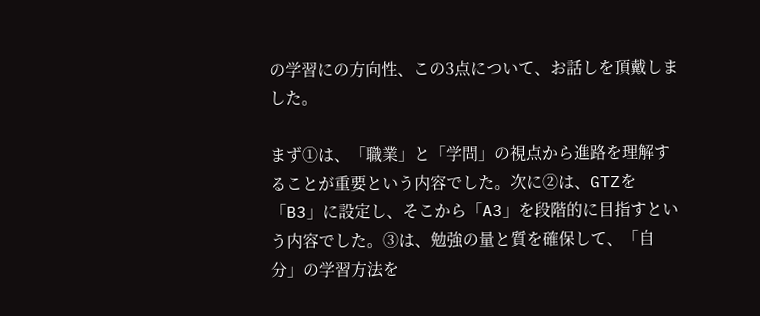の学習にの方向性、この3点について、お話しを頂戴しました。

まず①は、「職業」と「学問」の視点から進路を理解することが重要という内容でした。次に②は、GTZを「B3」に設定し、そこから「A3」を段階的に目指すという内容でした。③は、勉強の量と質を確保して、「自分」の学習方法を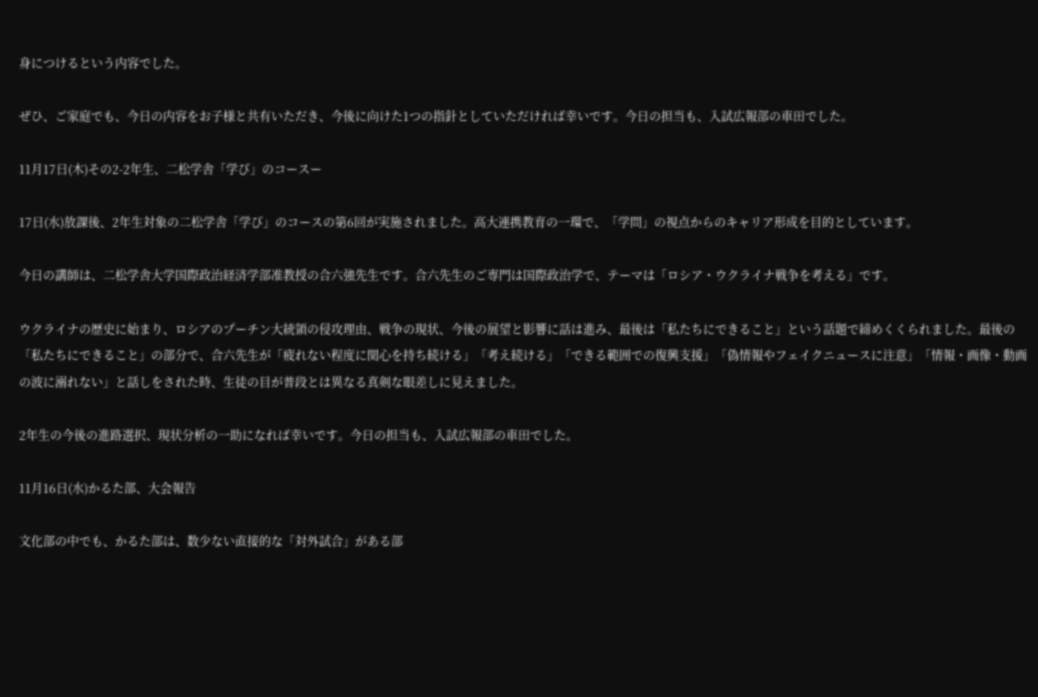身につけるという内容でした。

ぜひ、ご家庭でも、今日の内容をお子様と共有いただき、今後に向けた1つの指針としていただければ幸いです。今日の担当も、入試広報部の車田でした。

11月17日(木)その2-2年生、二松学舎「学び」のコースー

17日(水)放課後、2年生対象の二松学舎「学び」のコースの第6回が実施されました。高大連携教育の一環で、「学問」の視点からのキャリア形成を目的としています。

今日の講師は、二松学舎大学国際政治経済学部准教授の合六強先生です。合六先生のご専門は国際政治学で、テーマは「ロシア・ウクライナ戦争を考える」です。

ウクライナの歴史に始まり、ロシアのプーチン大統領の侵攻理由、戦争の現状、今後の展望と影響に話は進み、最後は「私たちにできること」という話題で締めくくられました。最後の「私たちにできること」の部分で、合六先生が「疲れない程度に関心を持ち続ける」「考え続ける」「できる範囲での復興支援」「偽情報やフェイクニュースに注意」「情報・画像・動画の波に溺れない」と話しをされた時、生徒の目が普段とは異なる真剣な眼差しに見えました。

2年生の今後の進路選択、現状分析の一助になれば幸いです。今日の担当も、入試広報部の車田でした。

11月16日(水)かるた部、大会報告

文化部の中でも、かるた部は、数少ない直接的な「対外試合」がある部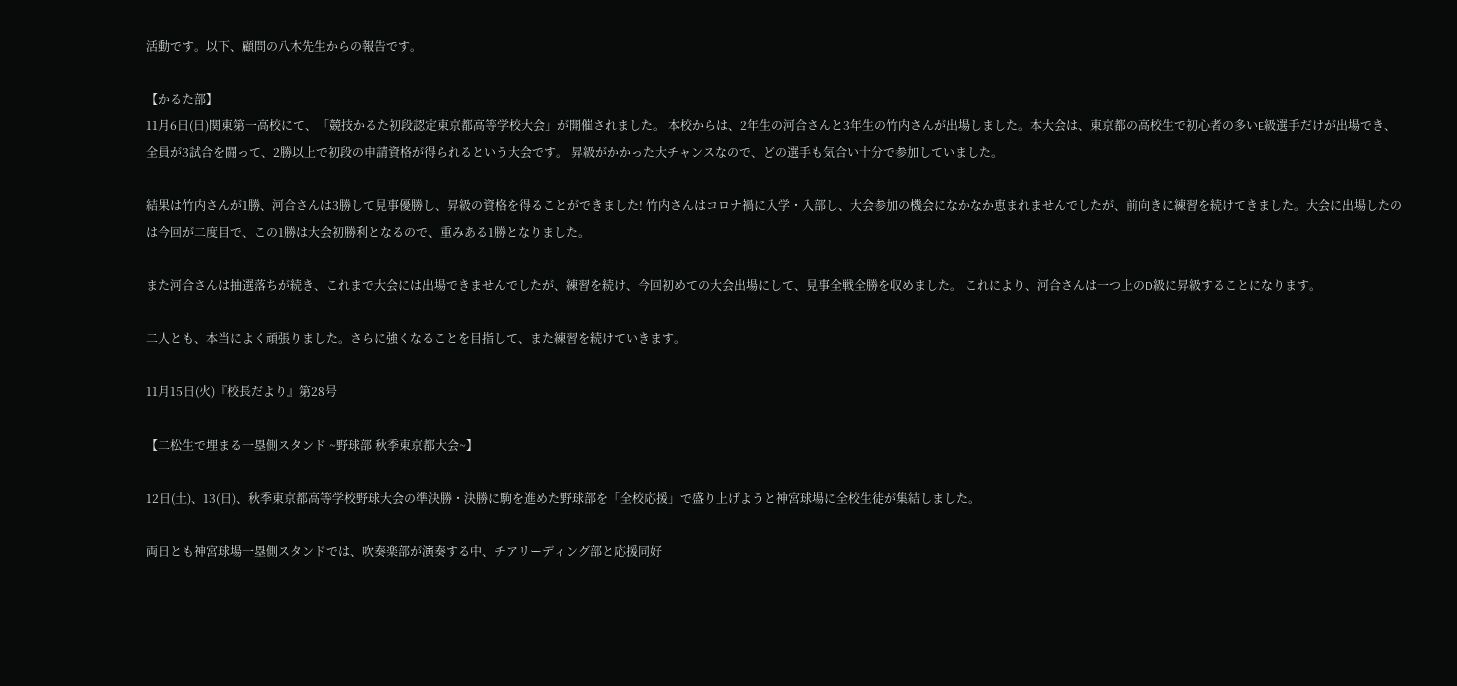活動です。以下、顧問の八木先生からの報告です。

【かるた部】
11月6日(日)関東第一高校にて、「競技かるた初段認定東京都高等学校大会」が開催されました。 本校からは、2年生の河合さんと3年生の竹内さんが出場しました。本大会は、東京都の高校生で初心者の多いE級選手だけが出場でき、全員が3試合を闘って、2勝以上で初段の申請資格が得られるという大会です。 昇級がかかった大チャンスなので、どの選手も気合い十分で参加していました。

結果は竹内さんが1勝、河合さんは3勝して見事優勝し、昇級の資格を得ることができました! 竹内さんはコロナ禍に入学・入部し、大会参加の機会になかなか恵まれませんでしたが、前向きに練習を続けてきました。大会に出場したのは今回が二度目で、この1勝は大会初勝利となるので、重みある1勝となりました。

また河合さんは抽選落ちが続き、これまで大会には出場できませんでしたが、練習を続け、今回初めての大会出場にして、見事全戦全勝を収めました。 これにより、河合さんは一つ上のD級に昇級することになります。

二人とも、本当によく頑張りました。さらに強くなることを目指して、また練習を続けていきます。

11月15日(火)『校長だより』第28号

【二松生で埋まる一塁側スタンド ~野球部 秋季東京都大会~】

12日(土)、13(日)、秋季東京都高等学校野球大会の準決勝・決勝に駒を進めた野球部を「全校応援」で盛り上げようと神宮球場に全校生徒が集結しました。

両日とも神宮球場一塁側スタンドでは、吹奏楽部が演奏する中、チアリーディング部と応援同好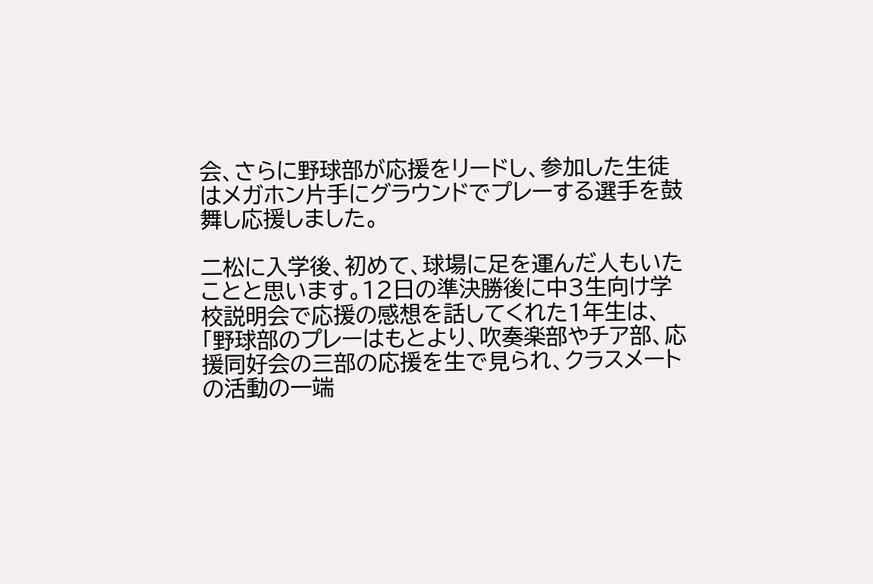会、さらに野球部が応援をリードし、参加した生徒はメガホン片手にグラウンドでプレーする選手を鼓舞し応援しました。

二松に入学後、初めて、球場に足を運んだ人もいたことと思います。12日の準決勝後に中3生向け学校説明会で応援の感想を話してくれた1年生は、「野球部のプレーはもとより、吹奏楽部やチア部、応援同好会の三部の応援を生で見られ、クラスメートの活動の一端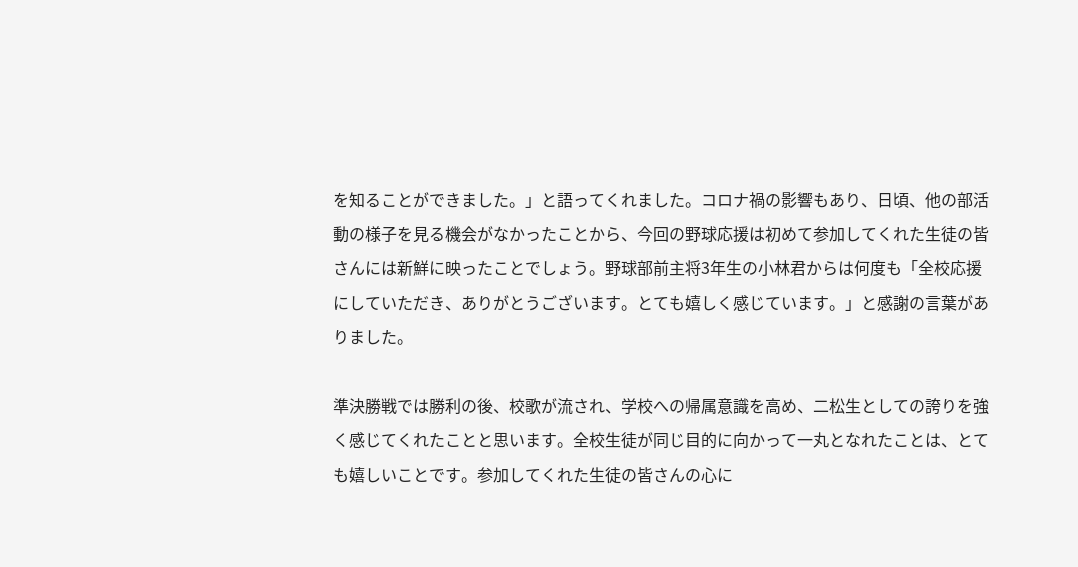を知ることができました。」と語ってくれました。コロナ禍の影響もあり、日頃、他の部活動の様子を見る機会がなかったことから、今回の野球応援は初めて参加してくれた生徒の皆さんには新鮮に映ったことでしょう。野球部前主将3年生の小林君からは何度も「全校応援にしていただき、ありがとうございます。とても嬉しく感じています。」と感謝の言葉がありました。

準決勝戦では勝利の後、校歌が流され、学校への帰属意識を高め、二松生としての誇りを強く感じてくれたことと思います。全校生徒が同じ目的に向かって一丸となれたことは、とても嬉しいことです。参加してくれた生徒の皆さんの心に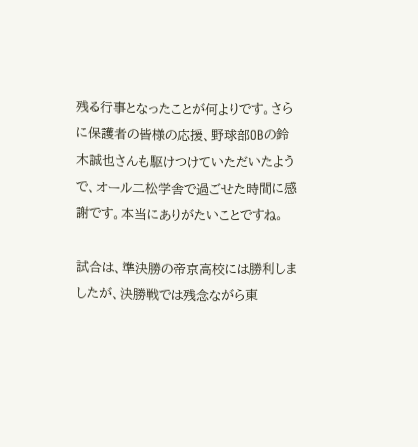残る行事となったことが何よりです。さらに保護者の皆様の応援、野球部OBの鈴木誠也さんも駆けつけていただいたようで、オール二松学舎で過ごせた時間に感謝です。本当にありがたいことですね。

試合は、準決勝の帝京高校には勝利しましたが、決勝戦では残念ながら東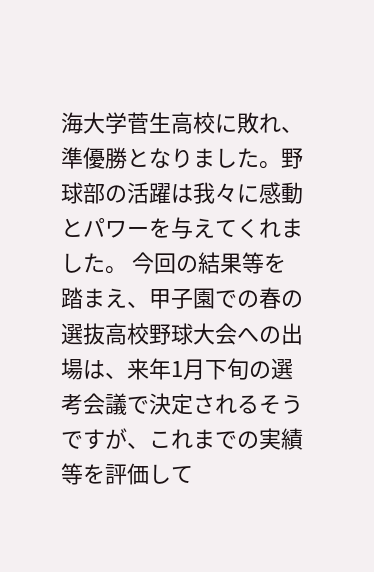海大学菅生高校に敗れ、準優勝となりました。野球部の活躍は我々に感動とパワーを与えてくれました。 今回の結果等を踏まえ、甲子園での春の選抜高校野球大会への出場は、来年1月下旬の選考会議で決定されるそうですが、これまでの実績等を評価して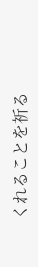くれることを祈る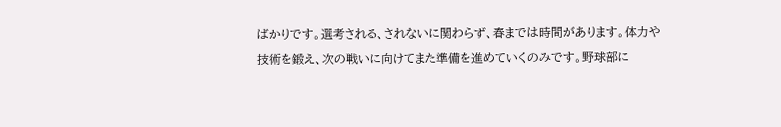ばかりです。選考される、されないに関わらず、春までは時間があります。体力や技術を鍛え、次の戦いに向けてまた準備を進めていくのみです。野球部に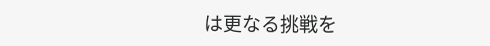は更なる挑戦を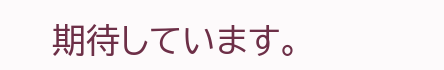期待しています。